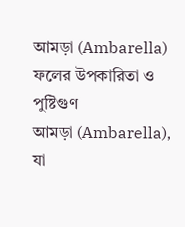আমড়া (Ambarella) ফলের উপকারিতা ও পুষ্টিগুণ
আমড়া (Ambarella), যা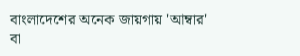বাংলাদেশের অনেক জায়গায় 'আম্বার' বা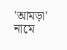'আমড়া' নামে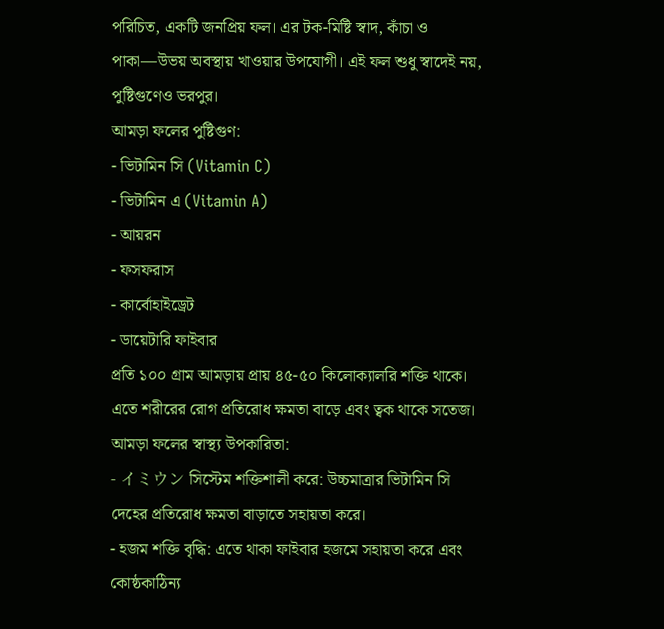পরিচিত, একটি জনপ্রিয় ফল। এর টক-মিষ্টি স্বাদ, কাঁচা ও পাকা—উভয় অবস্থায় খাওয়ার উপযোগী। এই ফল শুধু স্বাদেই নয়, পুষ্টিগুণেও ভরপুর।
আমড়া ফলের পুষ্টিগুণ:
- ভিটামিন সি (Vitamin C)
- ভিটামিন এ (Vitamin A)
- আয়রন
- ফসফরাস
- কার্বোহাইড্রেট
- ডায়েটারি ফাইবার
প্রতি ১০০ গ্রাম আমড়ায় প্রায় ৪৫-৫০ কিলোক্যালরি শক্তি থাকে। এতে শরীরের রোগ প্রতিরোধ ক্ষমতা বাড়ে এবং ত্বক থাকে সতেজ।
আমড়া ফলের স্বাস্থ্য উপকারিতা:
- イミウン সিস্টেম শক্তিশালী করে: উচ্চমাত্রার ভিটামিন সি দেহের প্রতিরোধ ক্ষমতা বাড়াতে সহায়তা করে।
- হজম শক্তি বৃদ্ধি: এতে থাকা ফাইবার হজমে সহায়তা করে এবং কোষ্ঠকাঠিন্য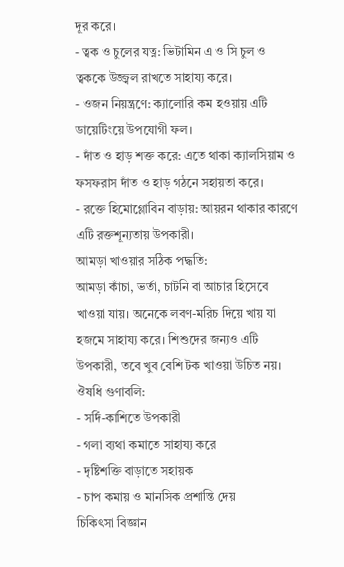দূর করে।
- ত্বক ও চুলের যত্ন: ভিটামিন এ ও সি চুল ও ত্বককে উজ্জ্বল রাখতে সাহায্য করে।
- ওজন নিয়ন্ত্রণে: ক্যালোরি কম হওয়ায় এটি ডায়েটিংয়ে উপযোগী ফল।
- দাঁত ও হাড় শক্ত করে: এতে থাকা ক্যালসিয়াম ও ফসফরাস দাঁত ও হাড় গঠনে সহায়তা করে।
- রক্তে হিমোগ্লোবিন বাড়ায়: আয়রন থাকার কারণে এটি রক্তশূন্যতায় উপকারী।
আমড়া খাওয়ার সঠিক পদ্ধতি:
আমড়া কাঁচা, ভর্তা, চাটনি বা আচার হিসেবে খাওয়া যায়। অনেকে লবণ-মরিচ দিয়ে খায় যা হজমে সাহায্য করে। শিশুদের জন্যও এটি উপকারী, তবে খুব বেশি টক খাওয়া উচিত নয়।
ঔষধি গুণাবলি:
- সর্দি-কাশিতে উপকারী
- গলা ব্যথা কমাতে সাহায্য করে
- দৃষ্টিশক্তি বাড়াতে সহায়ক
- চাপ কমায় ও মানসিক প্রশান্তি দেয়
চিকিৎসা বিজ্ঞান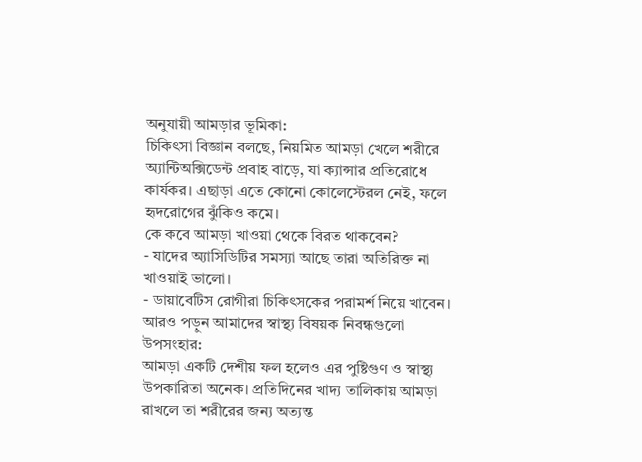অনুযায়ী আমড়ার ভূমিকা:
চিকিৎসা বিজ্ঞান বলছে, নিয়মিত আমড়া খেলে শরীরে অ্যান্টিঅক্সিডেন্ট প্রবাহ বাড়ে, যা ক্যান্সার প্রতিরোধে কার্যকর। এছাড়া এতে কোনো কোলেস্টেরল নেই, ফলে হৃদরোগের ঝুঁকিও কমে।
কে কবে আমড়া খাওয়া থেকে বিরত থাকবেন?
- যাদের অ্যাসিডিটির সমস্যা আছে তারা অতিরিক্ত না খাওয়াই ভালো।
- ডায়াবেটিস রোগীরা চিকিৎসকের পরামর্শ নিয়ে খাবেন।
আরও পড়ুন আমাদের স্বাস্থ্য বিষয়ক নিবন্ধগুলো
উপসংহার:
আমড়া একটি দেশীয় ফল হলেও এর পুষ্টিগুণ ও স্বাস্থ্য উপকারিতা অনেক। প্রতিদিনের খাদ্য তালিকায় আমড়া রাখলে তা শরীরের জন্য অত্যন্ত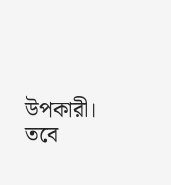উপকারী। তবে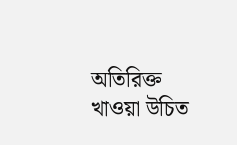অতিরিক্ত খাওয়া উচিত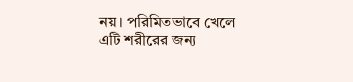নয়। পরিমিতভাবে খেলে এটি শরীরের জন্য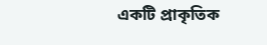একটি প্রাকৃতিক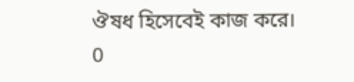ঔষধ হিসেবেই কাজ করে।
0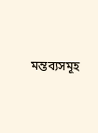মন্তব্যসমূহ